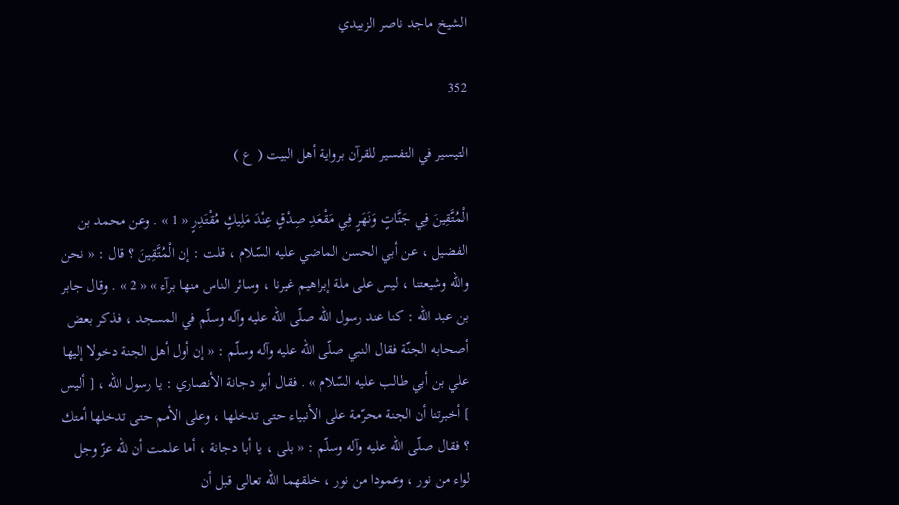الشيخ ماجد ناصر الزبيدي

352

التيسير في التفسير للقرآن برواية أهل البيت ( ع )

الْمُتَّقِينَ فِي جَنَّاتٍ وَنَهَرٍ فِي مَقْعَدِ صِدْقٍ عِنْدَ مَلِيكٍ مُقْتَدِرٍ « 1 » . وعن محمد بن الفضيل ، عن أبي الحسن الماضي عليه السّلام ، قلت : إن الْمُتَّقِينَ ؟ قال : « نحن واللّه وشيعتنا ، ليس على ملة إبراهيم غيرنا ، وسائر الناس منها برآء » « 2 » . وقال جابر بن عبد اللّه : كنا عند رسول اللّه صلّى اللّه عليه وآله وسلّم في المسجد ، فذكر بعض أصحابه الجنّة فقال النبي صلّى اللّه عليه وآله وسلّم : « إن أول أهل الجنة دخولا إليها علي بن أبي طالب عليه السّلام » . فقال أبو دجانة الأنصاري : يا رسول اللّه ، [ أليس ] أخبرتنا أن الجنة محرّمة على الأنبياء حتى تدخلها ، وعلى الأمم حتى تدخلها أمتك ؟ فقال صلّى اللّه عليه وآله وسلّم : « بلى ، يا أبا دجانة ، أما علمت أن للّه عزّ وجل لواء من نور ، وعمودا من نور ، خلقهما اللّه تعالى قبل أن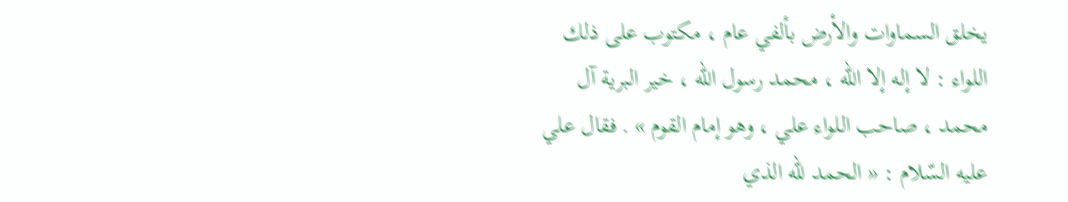يخلق السماوات والأرض بألفي عام ، مكتوب على ذلك اللواء : لا إله إلا اللّه ، محمد رسول اللّه ، خير البرية آل محمد ، صاحب اللواء علي ، وهو إمام القوم » . فقال علي عليه السّلام : « الحمد للّه الذي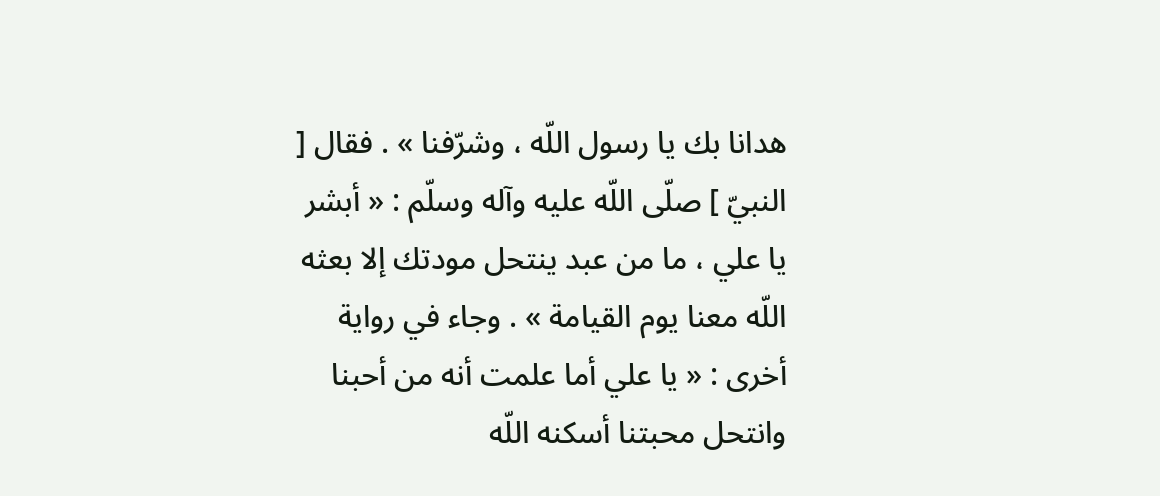هدانا بك يا رسول اللّه ، وشرّفنا » . فقال [ النبيّ ] صلّى اللّه عليه وآله وسلّم : « أبشر يا علي ، ما من عبد ينتحل مودتك إلا بعثه اللّه معنا يوم القيامة » . وجاء في رواية أخرى : « يا علي أما علمت أنه من أحبنا وانتحل محبتنا أسكنه اللّه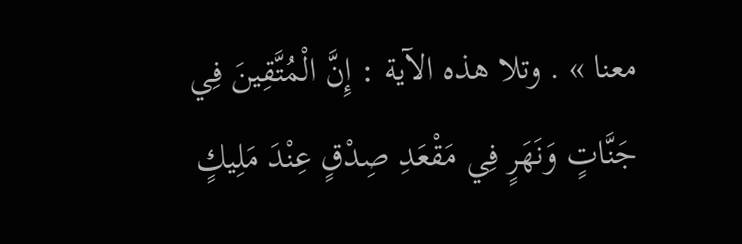معنا » . وتلا هذه الآية : إِنَّ الْمُتَّقِينَ فِي جَنَّاتٍ وَنَهَرٍ فِي مَقْعَدِ صِدْقٍ عِنْدَ مَلِيكٍ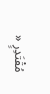مُقْتَدِرٍ «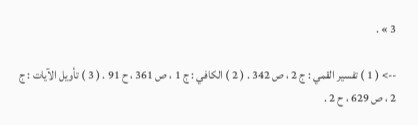3 » .

--> ( 1 ) تفسير القمي : ج 2 ، ص 342 . ( 2 ) الكافي : ج 1 ، ص 361 ، ح 91 . ( 3 ) تأويل الآيات : ج 2 ، ص 629 ، ح 2 .